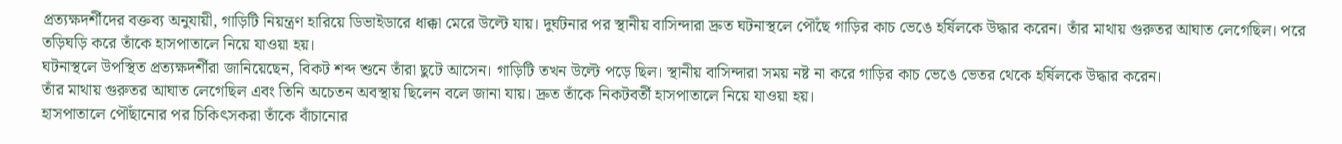প্রত্যক্ষদর্শীদের বক্তব্য অনুযায়ী, গাড়িটি নিয়ন্ত্রণ হারিয়ে ডিভাইডারে ধাক্কা মেরে উল্টে যায়। দুর্ঘটনার পর স্থানীয় বাসিন্দারা দ্রুত ঘটনাস্থলে পৌঁছে গাড়ির কাচ ভেঙে হর্ষিলকে উদ্ধার করেন। তাঁর মাথায় গুরুতর আঘাত লেগেছিল। পরে তড়িঘড়ি করে তাঁকে হাসপাতালে নিয়ে যাওয়া হয়।
ঘটনাস্থলে উপস্থিত প্রত্যক্ষদর্শীরা জানিয়েছেন, বিকট শব্দ শুনে তাঁরা ছুটে আসেন। গাড়িটি তখন উল্টে পড়ে ছিল। স্থানীয় বাসিন্দারা সময় নষ্ট না করে গাড়ির কাচ ভেঙে ভেতর থেকে হর্ষিলকে উদ্ধার করেন।
তাঁর মাথায় গুরুতর আঘাত লেগেছিল এবং তিনি অচেতন অবস্থায় ছিলেন বলে জানা যায়। দ্রুত তাঁকে নিকটবর্তী হাসপাতালে নিয়ে যাওয়া হয়।
হাসপাতালে পৌঁছানোর পর চিকিৎসকরা তাঁকে বাঁচানোর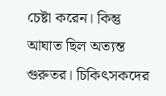চেষ্টা করেন। কিন্তু আঘাত ছিল অত্যন্ত গুরুতর। চিকিৎসকদের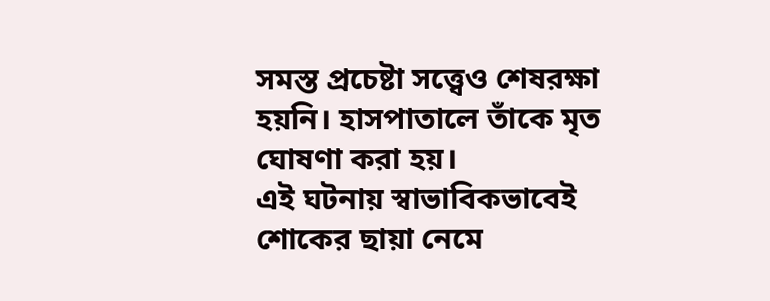সমস্ত প্রচেষ্টা সত্ত্বেও শেষরক্ষা হয়নি। হাসপাতালে তাঁকে মৃত ঘোষণা করা হয়।
এই ঘটনায় স্বাভাবিকভাবেই শোকের ছায়া নেমে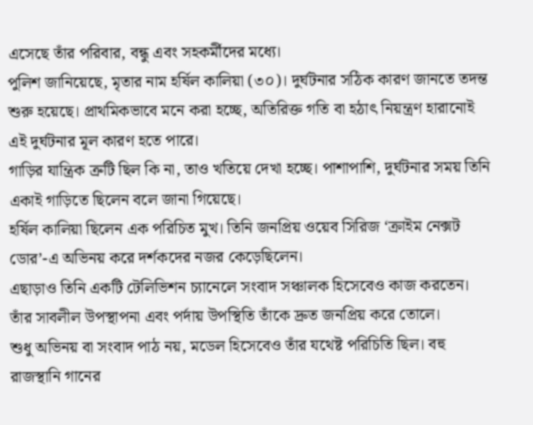এসেছে তাঁর পরিবার, বন্ধু এবং সহকর্মীদের মধ্যে।
পুলিশ জানিয়েছে, মৃতার নাম হর্ষিল কালিয়া (৩০)। দুর্ঘটনার সঠিক কারণ জানতে তদন্ত শুরু হয়েছে। প্রাথমিকভাবে মনে করা হচ্ছে, অতিরিক্ত গতি বা হঠাৎ নিয়ন্ত্রণ হারানোই এই দুর্ঘটনার মূল কারণ হতে পারে।
গাড়ির যান্ত্রিক ত্রুটি ছিল কি না, তাও খতিয়ে দেখা হচ্ছে। পাশাপাশি, দুর্ঘটনার সময় তিনি একাই গাড়িতে ছিলেন বলে জানা গিয়েছে।
হর্ষিল কালিয়া ছিলেন এক পরিচিত মুখ। তিনি জনপ্রিয় ওয়েব সিরিজ ‘ক্রাইম নেক্সট ডোর’-এ অভিনয় করে দর্শকদের নজর কেড়েছিলেন।
এছাড়াও তিনি একটি টেলিভিশন চ্যানেলে সংবাদ সঞ্চালক হিসেবেও কাজ করতেন। তাঁর সাবলীল উপস্থাপনা এবং পর্দায় উপস্থিতি তাঁকে দ্রুত জনপ্রিয় করে তোলে।
শুধু অভিনয় বা সংবাদ পাঠ নয়, মডেল হিসেবেও তাঁর যথেষ্ট পরিচিতি ছিল। বহু রাজস্থানি গানের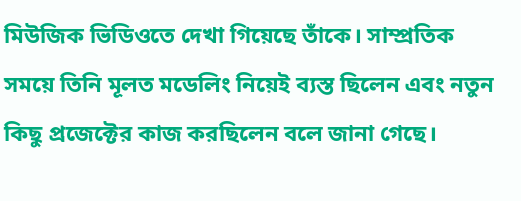মিউজিক ভিডিওতে দেখা গিয়েছে তাঁকে। সাম্প্রতিক সময়ে তিনি মূলত মডেলিং নিয়েই ব্যস্ত ছিলেন এবং নতুন কিছু প্রজেক্টের কাজ করছিলেন বলে জানা গেছে।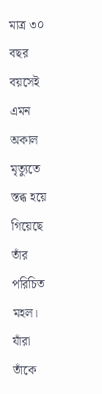মাত্র ৩০ বছর বয়সেই এমন অকাল মৃত্যুতে স্তব্ধ হয়ে গিয়েছে তাঁর পরিচিত মহল। যাঁরা তাঁকে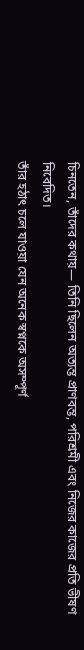চিনতেন, তাঁদের কথায়— তিনি ছিলেন অত্যন্ত প্রাণবন্ত, পরিশ্রমী এবং নিজের কাজের প্রতি ভীষণ নিবেদিত।
তাঁর হঠাৎ চলে যাওয়া যেন অনেক স্বপ্নকে অসম্পূর্ণ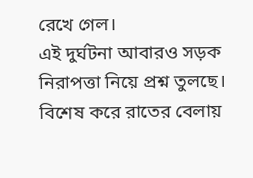রেখে গেল।
এই দুর্ঘটনা আবারও সড়ক নিরাপত্তা নিয়ে প্রশ্ন তুলছে। বিশেষ করে রাতের বেলায়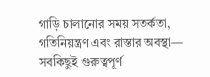গাড়ি চালানোর সময় সতর্কতা, গতিনিয়ন্ত্রণ এবং রাস্তার অবস্থা— সবকিছুই গুরুত্বপূর্ণ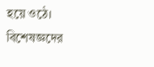হয়ে ওঠে।
বিশেষজ্ঞদের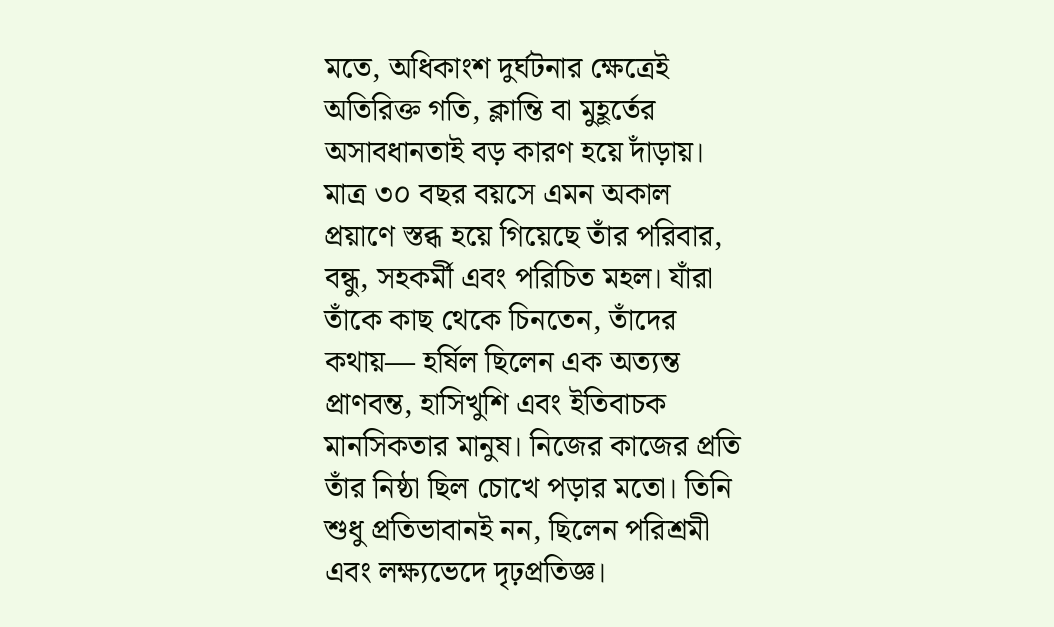মতে, অধিকাংশ দুর্ঘটনার ক্ষেত্রেই অতিরিক্ত গতি, ক্লান্তি বা মুহূর্তের অসাবধানতাই বড় কারণ হয়ে দাঁড়ায়।
মাত্র ৩০ বছর বয়সে এমন অকাল প্রয়াণে স্তব্ধ হয়ে গিয়েছে তাঁর পরিবার, বন্ধু, সহকর্মী এবং পরিচিত মহল। যাঁরা তাঁকে কাছ থেকে চিনতেন, তাঁদের কথায়— হর্ষিল ছিলেন এক অত্যন্ত প্রাণবন্ত, হাসিখুশি এবং ইতিবাচক মানসিকতার মানুষ। নিজের কাজের প্রতি তাঁর নিষ্ঠা ছিল চোখে পড়ার মতো। তিনি শুধু প্রতিভাবানই নন, ছিলেন পরিশ্রমী এবং লক্ষ্যভেদে দৃঢ়প্রতিজ্ঞ।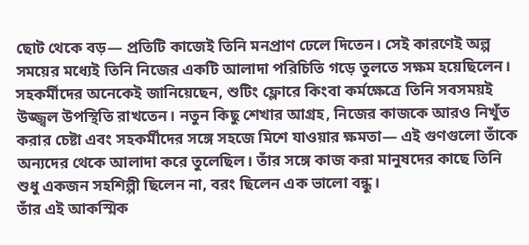ছোট থেকে বড়— প্রতিটি কাজেই তিনি মনপ্রাণ ঢেলে দিতেন। সেই কারণেই অল্প সময়ের মধ্যেই তিনি নিজের একটি আলাদা পরিচিতি গড়ে তুলতে সক্ষম হয়েছিলেন।
সহকর্মীদের অনেকেই জানিয়েছেন, শুটিং ফ্লোরে কিংবা কর্মক্ষেত্রে তিনি সবসময়ই উজ্জ্বল উপস্থিতি রাখতেন। নতুন কিছু শেখার আগ্রহ, নিজের কাজকে আরও নিখুঁত করার চেষ্টা এবং সহকর্মীদের সঙ্গে সহজে মিশে যাওয়ার ক্ষমতা— এই গুণগুলো তাঁকে অন্যদের থেকে আলাদা করে তুলেছিল। তাঁর সঙ্গে কাজ করা মানুষদের কাছে তিনি শুধু একজন সহশিল্পী ছিলেন না, বরং ছিলেন এক ভালো বন্ধু।
তাঁর এই আকস্মিক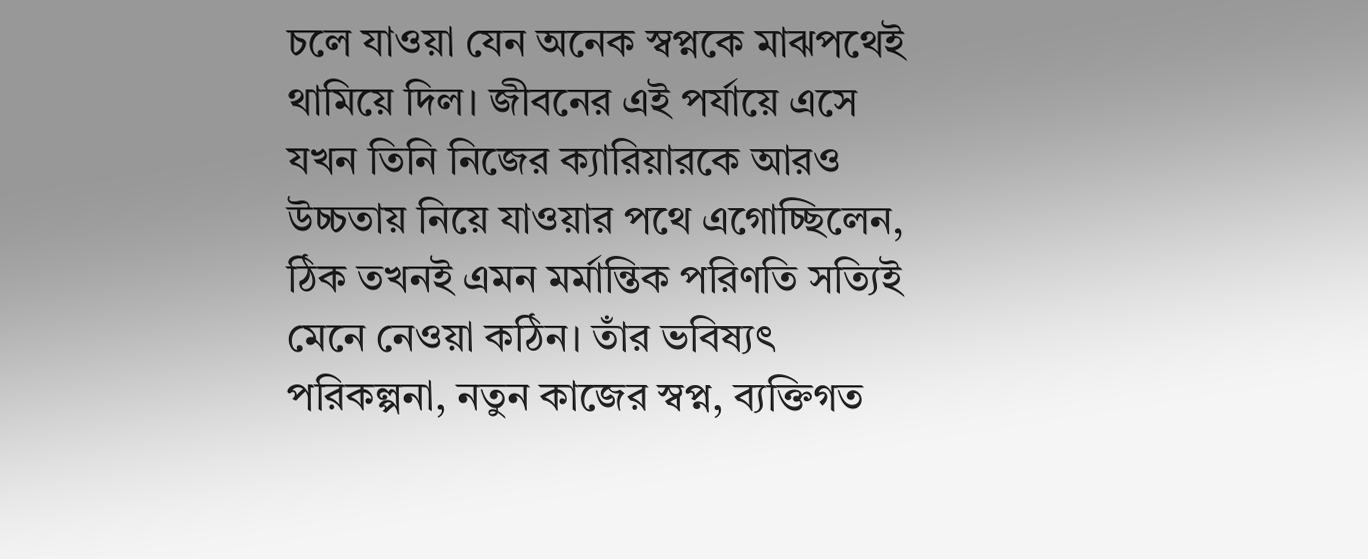চলে যাওয়া যেন অনেক স্বপ্নকে মাঝপথেই থামিয়ে দিল। জীবনের এই পর্যায়ে এসে যখন তিনি নিজের ক্যারিয়ারকে আরও উচ্চতায় নিয়ে যাওয়ার পথে এগোচ্ছিলেন, ঠিক তখনই এমন মর্মান্তিক পরিণতি সত্যিই মেনে নেওয়া কঠিন। তাঁর ভবিষ্যৎ পরিকল্পনা, নতুন কাজের স্বপ্ন, ব্যক্তিগত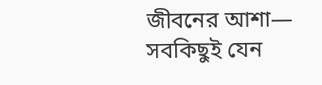জীবনের আশা— সবকিছুই যেন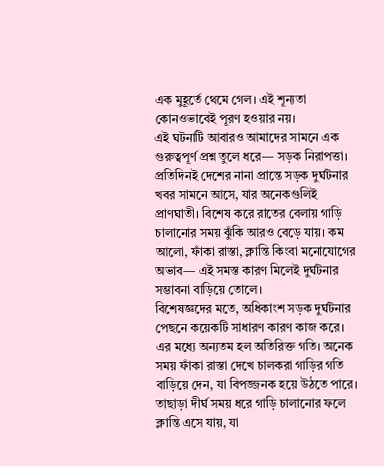এক মুহূর্তে থেমে গেল। এই শূন্যতা কোনওভাবেই পূরণ হওয়ার নয়।
এই ঘটনাটি আবারও আমাদের সামনে এক গুরুত্বপূর্ণ প্রশ্ন তুলে ধরে— সড়ক নিরাপত্তা। প্রতিদিনই দেশের নানা প্রান্তে সড়ক দুর্ঘটনার খবর সামনে আসে, যার অনেকগুলিই প্রাণঘাতী। বিশেষ করে রাতের বেলায় গাড়ি চালানোর সময় ঝুঁকি আরও বেড়ে যায়। কম আলো, ফাঁকা রাস্তা, ক্লান্তি কিংবা মনোযোগের অভাব— এই সমস্ত কারণ মিলেই দুর্ঘটনার সম্ভাবনা বাড়িয়ে তোলে।
বিশেষজ্ঞদের মতে, অধিকাংশ সড়ক দুর্ঘটনার পেছনে কয়েকটি সাধারণ কারণ কাজ করে। এর মধ্যে অন্যতম হল অতিরিক্ত গতি। অনেক সময় ফাঁকা রাস্তা দেখে চালকরা গাড়ির গতি বাড়িয়ে দেন, যা বিপজ্জনক হয়ে উঠতে পারে। তাছাড়া দীর্ঘ সময় ধরে গাড়ি চালানোর ফলে ক্লান্তি এসে যায়, যা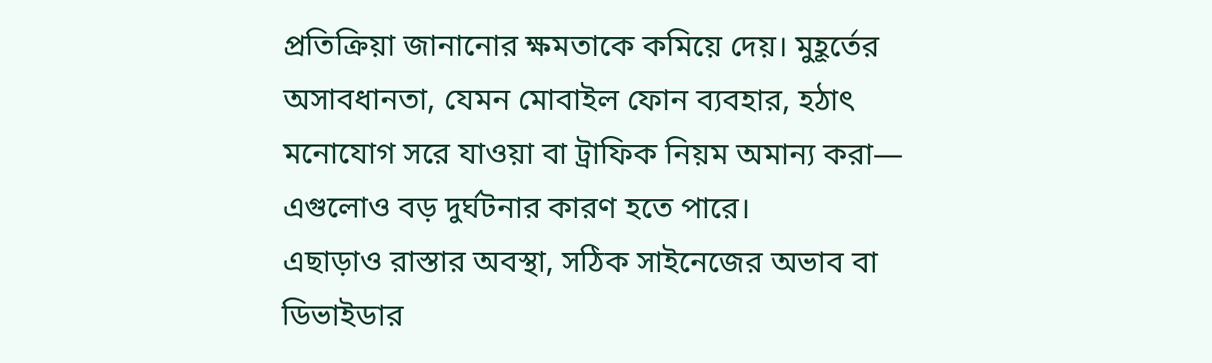প্রতিক্রিয়া জানানোর ক্ষমতাকে কমিয়ে দেয়। মুহূর্তের অসাবধানতা, যেমন মোবাইল ফোন ব্যবহার, হঠাৎ মনোযোগ সরে যাওয়া বা ট্রাফিক নিয়ম অমান্য করা— এগুলোও বড় দুর্ঘটনার কারণ হতে পারে।
এছাড়াও রাস্তার অবস্থা, সঠিক সাইনেজের অভাব বা ডিভাইডার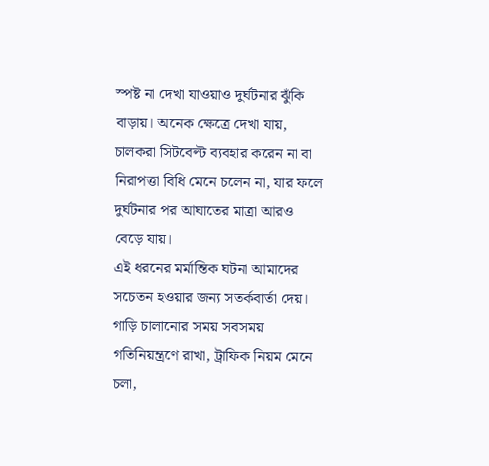স্পষ্ট না দেখা যাওয়াও দুর্ঘটনার ঝুঁকি বাড়ায়। অনেক ক্ষেত্রে দেখা যায়, চালকরা সিটবেল্ট ব্যবহার করেন না বা নিরাপত্তা বিধি মেনে চলেন না, যার ফলে দুর্ঘটনার পর আঘাতের মাত্রা আরও বেড়ে যায়।
এই ধরনের মর্মান্তিক ঘটনা আমাদের সচেতন হওয়ার জন্য সতর্কবার্তা দেয়। গাড়ি চালানোর সময় সবসময় গতিনিয়ন্ত্রণে রাখা, ট্রাফিক নিয়ম মেনে চলা,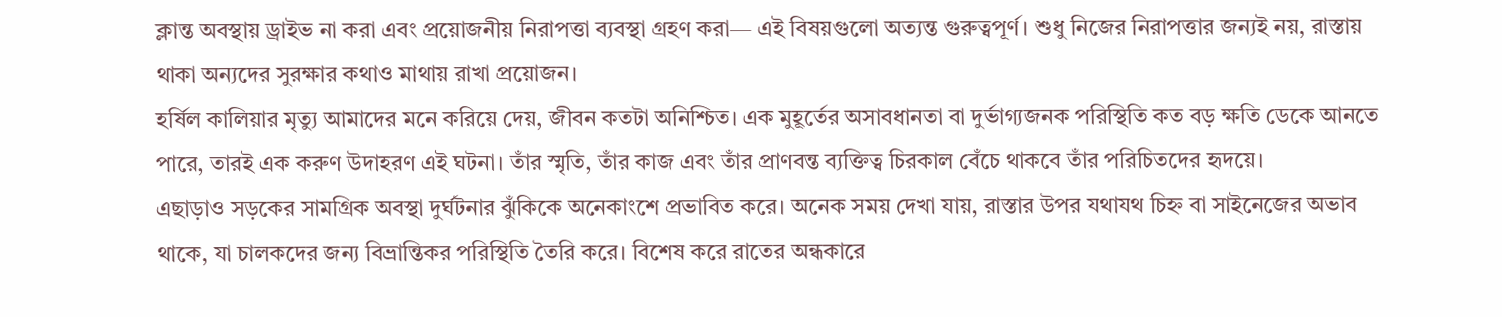ক্লান্ত অবস্থায় ড্রাইভ না করা এবং প্রয়োজনীয় নিরাপত্তা ব্যবস্থা গ্রহণ করা— এই বিষয়গুলো অত্যন্ত গুরুত্বপূর্ণ। শুধু নিজের নিরাপত্তার জন্যই নয়, রাস্তায় থাকা অন্যদের সুরক্ষার কথাও মাথায় রাখা প্রয়োজন।
হর্ষিল কালিয়ার মৃত্যু আমাদের মনে করিয়ে দেয়, জীবন কতটা অনিশ্চিত। এক মুহূর্তের অসাবধানতা বা দুর্ভাগ্যজনক পরিস্থিতি কত বড় ক্ষতি ডেকে আনতে পারে, তারই এক করুণ উদাহরণ এই ঘটনা। তাঁর স্মৃতি, তাঁর কাজ এবং তাঁর প্রাণবন্ত ব্যক্তিত্ব চিরকাল বেঁচে থাকবে তাঁর পরিচিতদের হৃদয়ে।
এছাড়াও সড়কের সামগ্রিক অবস্থা দুর্ঘটনার ঝুঁকিকে অনেকাংশে প্রভাবিত করে। অনেক সময় দেখা যায়, রাস্তার উপর যথাযথ চিহ্ন বা সাইনেজের অভাব থাকে, যা চালকদের জন্য বিভ্রান্তিকর পরিস্থিতি তৈরি করে। বিশেষ করে রাতের অন্ধকারে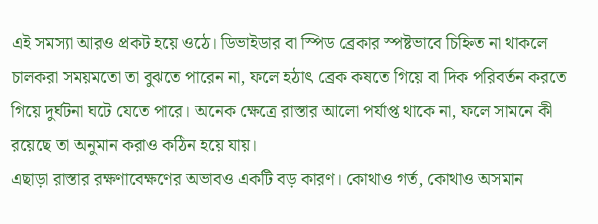এই সমস্যা আরও প্রকট হয়ে ওঠে। ডিভাইডার বা স্পিড ব্রেকার স্পষ্টভাবে চিহ্নিত না থাকলে চালকরা সময়মতো তা বুঝতে পারেন না, ফলে হঠাৎ ব্রেক কষতে গিয়ে বা দিক পরিবর্তন করতে গিয়ে দুর্ঘটনা ঘটে যেতে পারে। অনেক ক্ষেত্রে রাস্তার আলো পর্যাপ্ত থাকে না, ফলে সামনে কী রয়েছে তা অনুমান করাও কঠিন হয়ে যায়।
এছাড়া রাস্তার রক্ষণাবেক্ষণের অভাবও একটি বড় কারণ। কোথাও গর্ত, কোথাও অসমান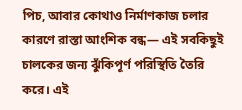পিচ, আবার কোথাও নির্মাণকাজ চলার কারণে রাস্তা আংশিক বন্ধ— এই সবকিছুই চালকের জন্য ঝুঁকিপূর্ণ পরিস্থিতি তৈরি করে। এই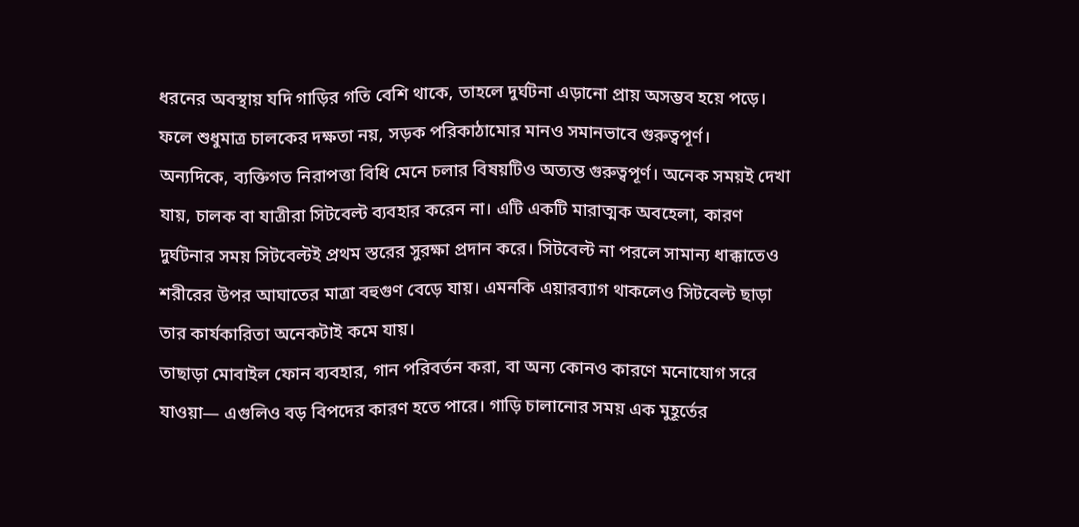ধরনের অবস্থায় যদি গাড়ির গতি বেশি থাকে, তাহলে দুর্ঘটনা এড়ানো প্রায় অসম্ভব হয়ে পড়ে। ফলে শুধুমাত্র চালকের দক্ষতা নয়, সড়ক পরিকাঠামোর মানও সমানভাবে গুরুত্বপূর্ণ।
অন্যদিকে, ব্যক্তিগত নিরাপত্তা বিধি মেনে চলার বিষয়টিও অত্যন্ত গুরুত্বপূর্ণ। অনেক সময়ই দেখা যায়, চালক বা যাত্রীরা সিটবেল্ট ব্যবহার করেন না। এটি একটি মারাত্মক অবহেলা, কারণ দুর্ঘটনার সময় সিটবেল্টই প্রথম স্তরের সুরক্ষা প্রদান করে। সিটবেল্ট না পরলে সামান্য ধাক্কাতেও শরীরের উপর আঘাতের মাত্রা বহুগুণ বেড়ে যায়। এমনকি এয়ারব্যাগ থাকলেও সিটবেল্ট ছাড়া তার কার্যকারিতা অনেকটাই কমে যায়।
তাছাড়া মোবাইল ফোন ব্যবহার, গান পরিবর্তন করা, বা অন্য কোনও কারণে মনোযোগ সরে যাওয়া— এগুলিও বড় বিপদের কারণ হতে পারে। গাড়ি চালানোর সময় এক মুহূর্তের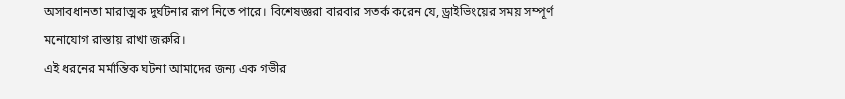অসাবধানতা মারাত্মক দুর্ঘটনার রূপ নিতে পারে। বিশেষজ্ঞরা বারবার সতর্ক করেন যে, ড্রাইভিংয়ের সময় সম্পূর্ণ মনোযোগ রাস্তায় রাখা জরুরি।
এই ধরনের মর্মান্তিক ঘটনা আমাদের জন্য এক গভীর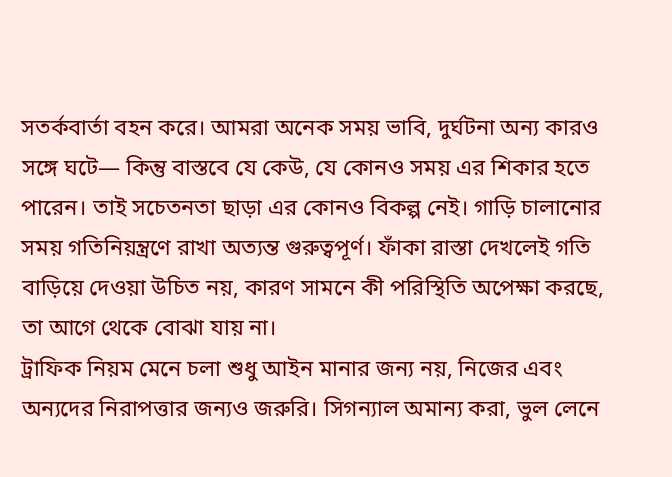সতর্কবার্তা বহন করে। আমরা অনেক সময় ভাবি, দুর্ঘটনা অন্য কারও সঙ্গে ঘটে— কিন্তু বাস্তবে যে কেউ, যে কোনও সময় এর শিকার হতে পারেন। তাই সচেতনতা ছাড়া এর কোনও বিকল্প নেই। গাড়ি চালানোর সময় গতিনিয়ন্ত্রণে রাখা অত্যন্ত গুরুত্বপূর্ণ। ফাঁকা রাস্তা দেখলেই গতি বাড়িয়ে দেওয়া উচিত নয়, কারণ সামনে কী পরিস্থিতি অপেক্ষা করছে, তা আগে থেকে বোঝা যায় না।
ট্রাফিক নিয়ম মেনে চলা শুধু আইন মানার জন্য নয়, নিজের এবং অন্যদের নিরাপত্তার জন্যও জরুরি। সিগন্যাল অমান্য করা, ভুল লেনে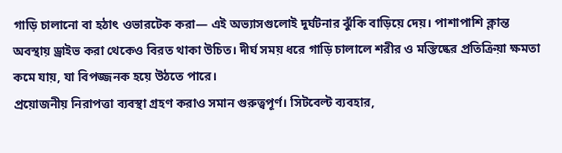গাড়ি চালানো বা হঠাৎ ওভারটেক করা— এই অভ্যাসগুলোই দুর্ঘটনার ঝুঁকি বাড়িয়ে দেয়। পাশাপাশি ক্লান্ত অবস্থায় ড্রাইভ করা থেকেও বিরত থাকা উচিত। দীর্ঘ সময় ধরে গাড়ি চালালে শরীর ও মস্তিষ্কের প্রতিক্রিয়া ক্ষমতা কমে যায়, যা বিপজ্জনক হয়ে উঠতে পারে।
প্রয়োজনীয় নিরাপত্তা ব্যবস্থা গ্রহণ করাও সমান গুরুত্বপূর্ণ। সিটবেল্ট ব্যবহার,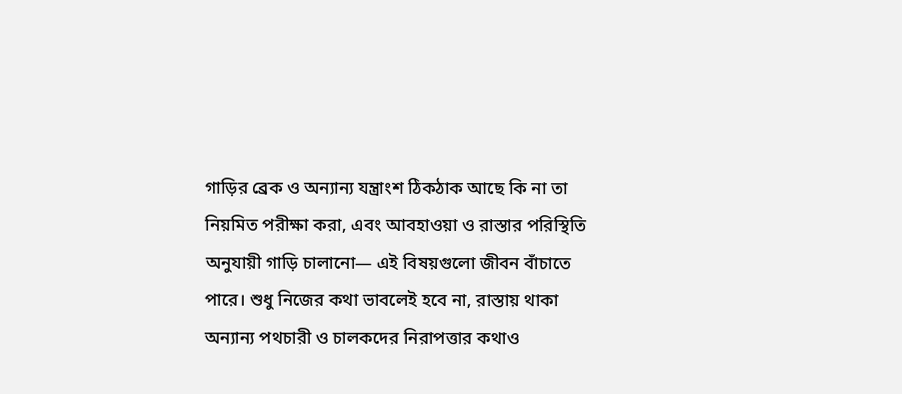গাড়ির ব্রেক ও অন্যান্য যন্ত্রাংশ ঠিকঠাক আছে কি না তা নিয়মিত পরীক্ষা করা, এবং আবহাওয়া ও রাস্তার পরিস্থিতি অনুযায়ী গাড়ি চালানো— এই বিষয়গুলো জীবন বাঁচাতে পারে। শুধু নিজের কথা ভাবলেই হবে না, রাস্তায় থাকা অন্যান্য পথচারী ও চালকদের নিরাপত্তার কথাও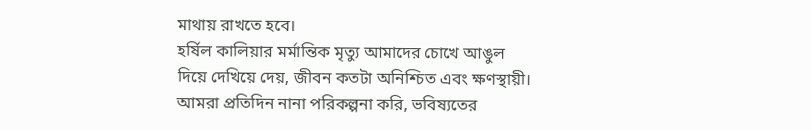মাথায় রাখতে হবে।
হর্ষিল কালিয়ার মর্মান্তিক মৃত্যু আমাদের চোখে আঙুল দিয়ে দেখিয়ে দেয়, জীবন কতটা অনিশ্চিত এবং ক্ষণস্থায়ী। আমরা প্রতিদিন নানা পরিকল্পনা করি, ভবিষ্যতের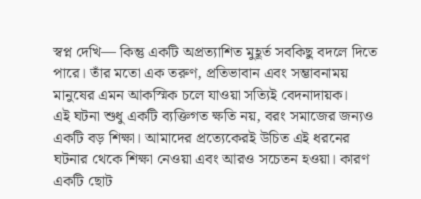স্বপ্ন দেখি— কিন্তু একটি অপ্রত্যাশিত মুহূর্ত সবকিছু বদলে দিতে পারে। তাঁর মতো এক তরুণ, প্রতিভাবান এবং সম্ভাবনাময় মানুষের এমন আকস্মিক চলে যাওয়া সত্যিই বেদনাদায়ক।
এই ঘটনা শুধু একটি ব্যক্তিগত ক্ষতি নয়, বরং সমাজের জন্যও একটি বড় শিক্ষা। আমাদের প্রত্যেকেরই উচিত এই ধরনের ঘটনার থেকে শিক্ষা নেওয়া এবং আরও সচেতন হওয়া। কারণ একটি ছোট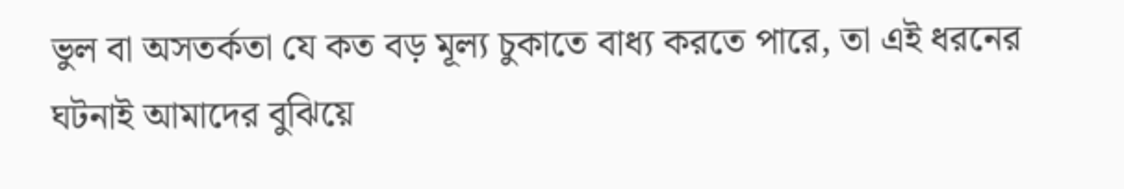ভুল বা অসতর্কতা যে কত বড় মূল্য চুকাতে বাধ্য করতে পারে, তা এই ধরনের ঘটনাই আমাদের বুঝিয়ে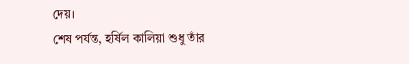দেয়।
শেষ পর্যন্ত, হর্ষিল কালিয়া শুধু তাঁর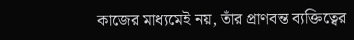কাজের মাধ্যমেই নয়, তাঁর প্রাণবন্ত ব্যক্তিত্বের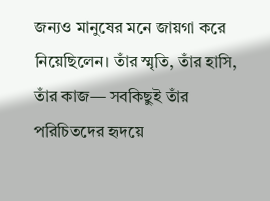জন্যও মানুষের মনে জায়গা করে নিয়েছিলেন। তাঁর স্মৃতি, তাঁর হাসি, তাঁর কাজ— সবকিছুই তাঁর পরিচিতদের হৃদয়ে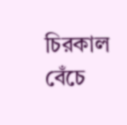চিরকাল বেঁচে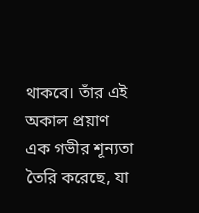থাকবে। তাঁর এই অকাল প্রয়াণ এক গভীর শূন্যতা তৈরি করেছে, যা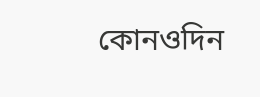কোনওদিন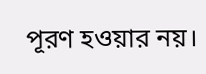পূরণ হওয়ার নয়।